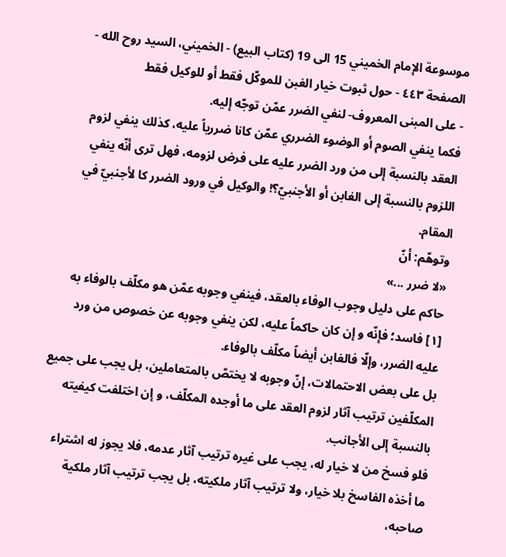موسوعة الإمام الخميني 15 الى 19 (كتاب البيع) - الخميني، السيد روح الله - الصفحة ٤٤٣ - حول ثبوت خيار الغبن للموكّل فقط أو للوكيل فقط
- على المبنى المعروف- لنفي الضرر عمّن توجّه إليه.
فكما ينفي الصوم أو الوضوء الضرري عمّن كانا ضررياً عليه، كذلك ينفي لزوم العقد بالنسبة إلى من ورد الضرر عليه على فرض لزومه، فهل ترى أنّه ينفي اللزوم بالنسبة إلى الغابن أو الأجنبيّ؟! والوكيل في ورود الضرر كا لأجنبيّ في المقام.
وتوهّم: أنّ
«لا ضرر ...»
حاكم على دليل وجوب الوفاء بالعقد، فينفي وجوبه عمّن هو مكلّف بالوفاء به [١] فاسد؛ فإنّه و إن كان حاكماً عليه، لكن ينفي وجوبه عن خصوص من ورد عليه الضرر، وإلّا فالغابن أيضاً مكلّف بالوفاء.
بل على بعض الاحتمالات، إنّ وجوبه لا يختصّ بالمتعاملين، بل يجب على جميع المكلّفين ترتيب آثار لزوم العقد على ما أوجده المكلّف، و إن اختلفت كيفيته بالنسبة إلى الأجانب.
فلو فسخ من لا خيار له، يجب على غيره ترتيب آثار عدمه، فلا يجوز له اشتراء ما أخذه الفاسخ بلا خيار، ولا ترتيب آثار ملكيته، بل يجب ترتيب آثار ملكية صاحبه،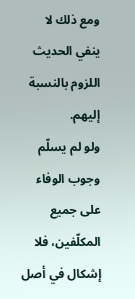ومع ذلك لا ينفي الحديث اللزوم بالنسبة إليهم.
ولو لم يسلّم وجوب الوفاء على جميع المكلّفين، فلا إشكال في أصل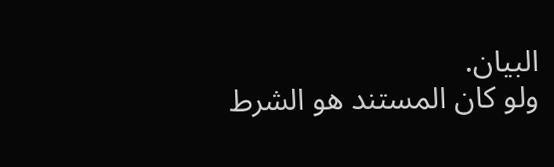البيان.
ولو كان المستند هو الشرط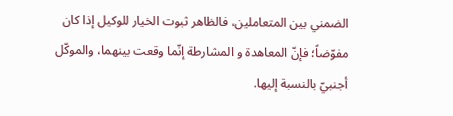الضمني بين المتعاملين، فالظاهر ثبوت الخيار للوكيل إذا كان مفوّضاً؛ فإنّ المعاهدة و المشارطة إنّما وقعت بينهما، والموكّل أجنبيّ بالنسبة إليها.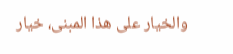والخيار على هذا المبنى، خيار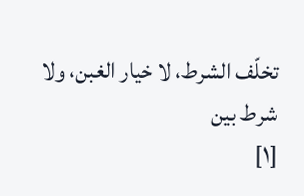تخلّف الشرط، لا خيار الغبن، ولا شرط بين
[١]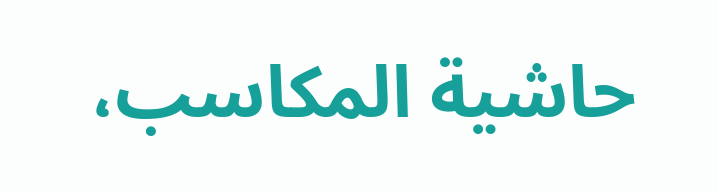حاشية المكاسب،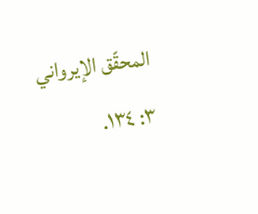المحقّق الإيرواني ٣: ١٣٤.